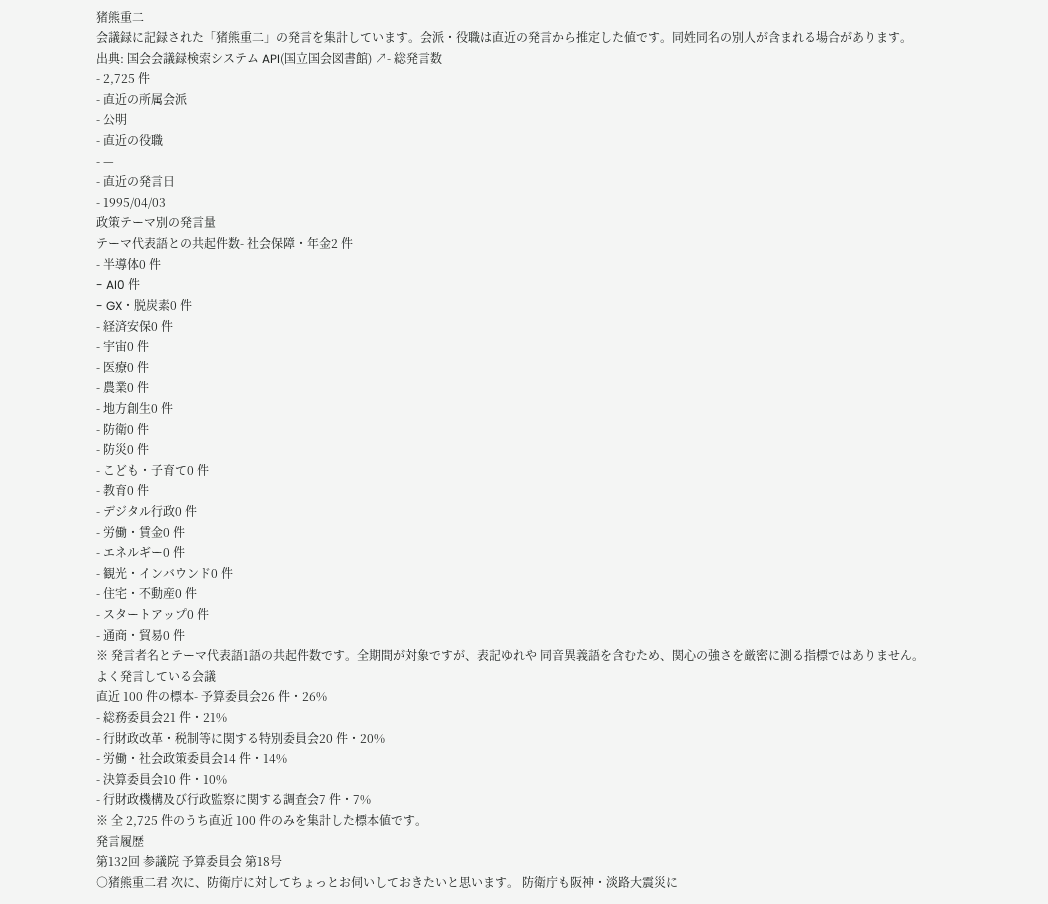猪熊重二
会議録に記録された「猪熊重二」の発言を集計しています。会派・役職は直近の発言から推定した値です。同姓同名の別人が含まれる場合があります。
出典: 国会会議録検索システム API(国立国会図書館) ↗- 総発言数
- 2,725 件
- 直近の所属会派
- 公明
- 直近の役職
- —
- 直近の発言日
- 1995/04/03
政策テーマ別の発言量
テーマ代表語との共起件数- 社会保障・年金2 件
- 半導体0 件
- AI0 件
- GX・脱炭素0 件
- 経済安保0 件
- 宇宙0 件
- 医療0 件
- 農業0 件
- 地方創生0 件
- 防衛0 件
- 防災0 件
- こども・子育て0 件
- 教育0 件
- デジタル行政0 件
- 労働・賃金0 件
- エネルギー0 件
- 観光・インバウンド0 件
- 住宅・不動産0 件
- スタートアップ0 件
- 通商・貿易0 件
※ 発言者名とテーマ代表語1語の共起件数です。全期間が対象ですが、表記ゆれや 同音異義語を含むため、関心の強さを厳密に測る指標ではありません。
よく発言している会議
直近 100 件の標本- 予算委員会26 件・26%
- 総務委員会21 件・21%
- 行財政改革・税制等に関する特別委員会20 件・20%
- 労働・社会政策委員会14 件・14%
- 決算委員会10 件・10%
- 行財政機構及び行政監察に関する調査会7 件・7%
※ 全 2,725 件のうち直近 100 件のみを集計した標本値です。
発言履歴
第132回 参議院 予算委員会 第18号
○猪熊重二君 次に、防衛庁に対してちょっとお伺いしておきたいと思います。 防衛庁も阪神・淡路大震災に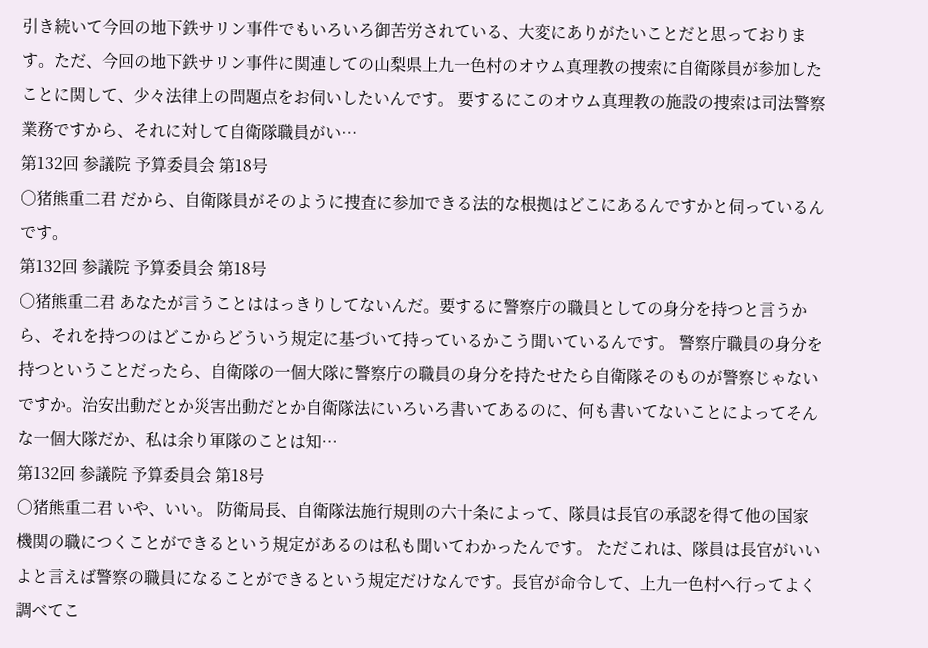引き続いて今回の地下鉄サリン事件でもいろいろ御苦労されている、大変にありがたいことだと思っております。ただ、今回の地下鉄サリン事件に関連しての山梨県上九一色村のオウム真理教の捜索に自衛隊員が参加したことに関して、少々法律上の問題点をお伺いしたいんです。 要するにこのオウム真理教の施設の捜索は司法警察業務ですから、それに対して自衛隊職員がい…
第132回 参議院 予算委員会 第18号
○猪熊重二君 だから、自衛隊員がそのように捜査に参加できる法的な根拠はどこにあるんですかと伺っているんです。
第132回 参議院 予算委員会 第18号
○猪熊重二君 あなたが言うことははっきりしてないんだ。要するに警察庁の職員としての身分を持つと言うから、それを持つのはどこからどういう規定に基づいて持っているかこう聞いているんです。 警察庁職員の身分を持つということだったら、自衛隊の一個大隊に警察庁の職員の身分を持たせたら自衛隊そのものが警察じゃないですか。治安出動だとか災害出動だとか自衛隊法にいろいろ書いてあるのに、何も書いてないことによってそんな一個大隊だか、私は余り軍隊のことは知…
第132回 参議院 予算委員会 第18号
○猪熊重二君 いや、いい。 防衛局長、自衛隊法施行規則の六十条によって、隊員は長官の承認を得て他の国家機関の職につくことができるという規定があるのは私も聞いてわかったんです。 ただこれは、隊員は長官がいいよと言えば警察の職員になることができるという規定だけなんです。長官が命令して、上九一色村へ行ってよく調べてこ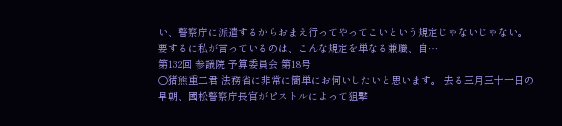い、警察庁に派遣するからおまえ行ってやってこいという規定じゃないじゃない。要するに私が言っているのは、こんな規定を単なる兼職、自…
第132回 参議院 予算委員会 第18号
○猪熊重二君 法務省に非常に簡単にお伺いしたいと思います。 去る三月三十一日の早朝、國松警察庁長官がピストルによって狙撃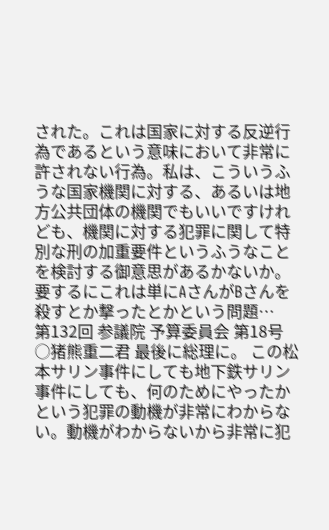された。これは国家に対する反逆行為であるという意味において非常に許されない行為。私は、こういうふうな国家機関に対する、あるいは地方公共団体の機関でもいいですけれども、機関に対する犯罪に関して特別な刑の加重要件というふうなことを検討する御意思があるかないか。 要するにこれは単にAさんがBさんを殺すとか撃ったとかという問題…
第132回 参議院 予算委員会 第18号
○猪熊重二君 最後に総理に。 この松本サリン事件にしても地下鉄サリン事件にしても、何のためにやったかという犯罪の動機が非常にわからない。動機がわからないから非常に犯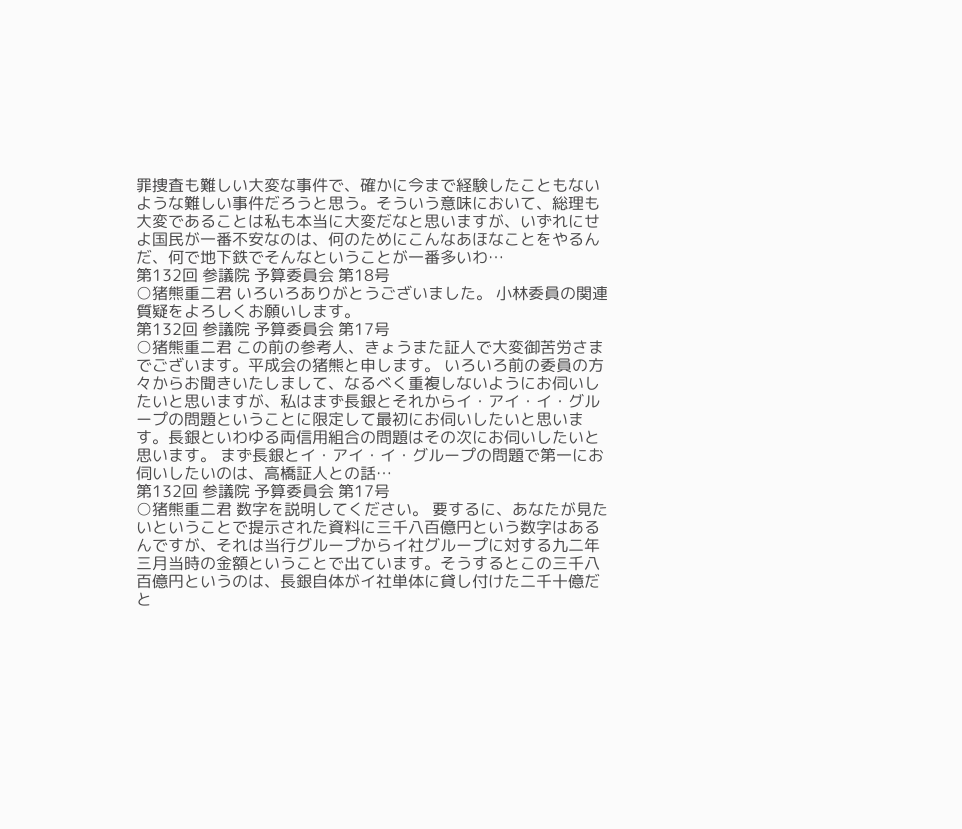罪捜査も難しい大変な事件で、確かに今まで経験したこともないような難しい事件だろうと思う。そういう意味において、総理も大変であることは私も本当に大変だなと思いますが、いずれにせよ国民が一番不安なのは、何のためにこんなあほなことをやるんだ、何で地下鉄でそんなということが一番多いわ…
第132回 参議院 予算委員会 第18号
○猪熊重二君 いろいろありがとうございました。 小林委員の関連質疑をよろしくお願いします。
第132回 参議院 予算委員会 第17号
○猪熊重二君 この前の参考人、きょうまた証人で大変御苦労さまでございます。平成会の猪熊と申します。 いろいろ前の委員の方々からお聞きいたしまして、なるべく重複しないようにお伺いしたいと思いますが、私はまず長銀とそれからイ・アイ・イ・グループの問題ということに限定して最初にお伺いしたいと思います。長銀といわゆる両信用組合の問題はその次にお伺いしたいと思います。 まず長銀とイ・アイ・イ・グループの問題で第一にお伺いしたいのは、高橋証人との話…
第132回 参議院 予算委員会 第17号
○猪熊重二君 数字を説明してください。 要するに、あなたが見たいということで提示された資料に三千八百億円という数字はあるんですが、それは当行グループからイ社グループに対する九二年三月当時の金額ということで出ています。そうするとこの三千八百億円というのは、長銀自体がイ社単体に貸し付けた二千十億だと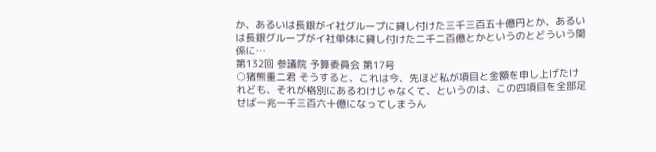か、あるいは長銀がイ社グループに貸し付けた三千三百五十億円とか、あるいは長銀グループがイ社単体に貸し付けた二千二百億とかというのとどういう関係に…
第132回 参議院 予算委員会 第17号
○猪熊重二君 そうすると、これは今、先ほど私が項目と金額を申し上げたけれども、それが格別にあるわけじゃなくて、というのは、この四項目を全部足せば一兆一千三百六十億になってしまうん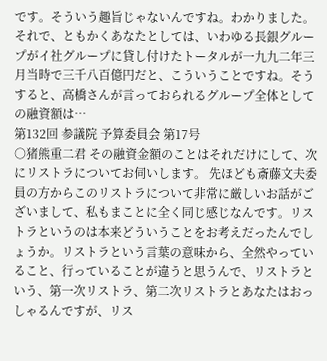です。そういう趣旨じゃないんですね。わかりました。 それで、ともかくあなたとしては、いわゆる長銀グループがイ社グループに貸し付けたトータルが一九九二年三月当時で三千八百億円だと、こういうことですね。そうすると、高橋さんが言っておられるグループ全体としての融資額は…
第132回 参議院 予算委員会 第17号
○猪熊重二君 その融資金額のことはそれだけにして、次にリストラについてお伺いします。 先ほども斎藤文夫委員の方からこのリストラについて非常に厳しいお話がございまして、私もまことに全く同じ感じなんです。リストラというのは本来どういうことをお考えだったんでしょうか。リストラという言葉の意味から、全然やっていること、行っていることが違うと思うんで、リストラという、第一次リストラ、第二次リストラとあなたはおっしゃるんですが、リス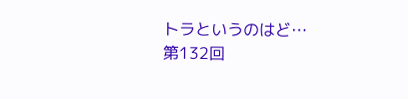トラというのはど…
第132回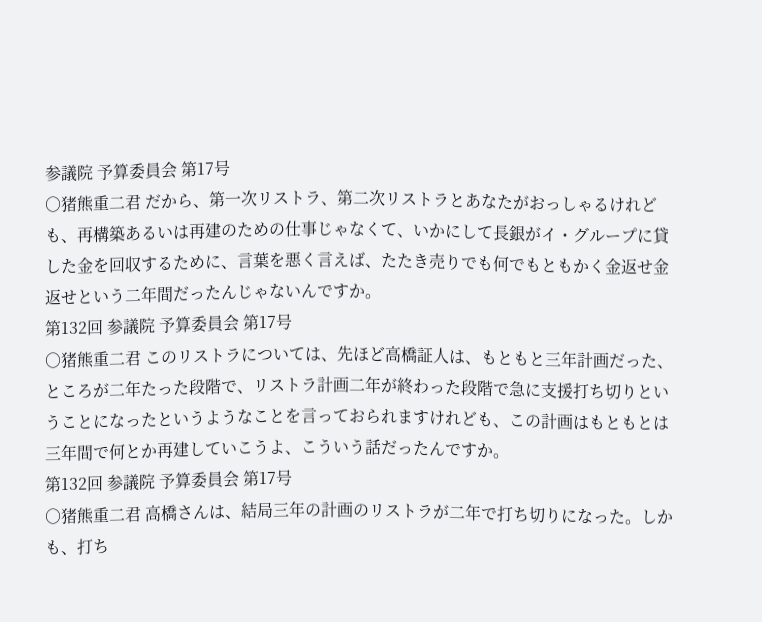参議院 予算委員会 第17号
○猪熊重二君 だから、第一次リストラ、第二次リストラとあなたがおっしゃるけれども、再構築あるいは再建のための仕事じゃなくて、いかにして長銀がイ・グループに貸した金を回収するために、言葉を悪く言えば、たたき売りでも何でもともかく金返せ金返せという二年間だったんじゃないんですか。
第132回 参議院 予算委員会 第17号
○猪熊重二君 このリストラについては、先ほど高橋証人は、もともと三年計画だった、ところが二年たった段階で、リストラ計画二年が終わった段階で急に支援打ち切りということになったというようなことを言っておられますけれども、この計画はもともとは三年間で何とか再建していこうよ、こういう話だったんですか。
第132回 参議院 予算委員会 第17号
○猪熊重二君 高橋さんは、結局三年の計画のリストラが二年で打ち切りになった。しかも、打ち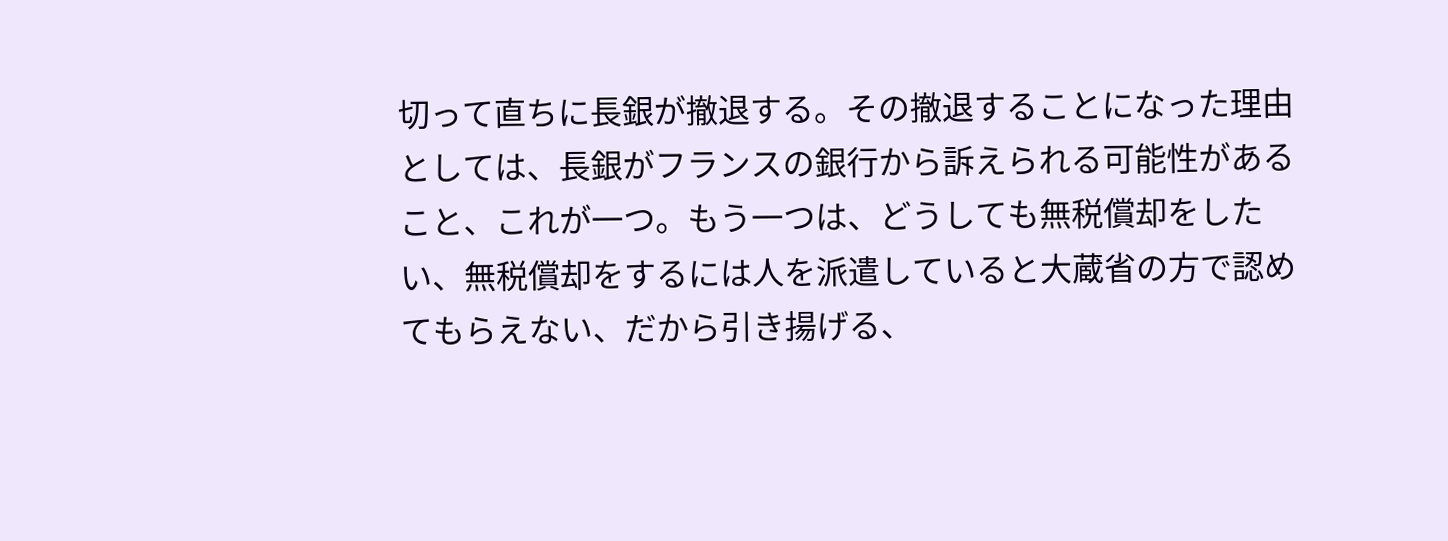切って直ちに長銀が撤退する。その撤退することになった理由としては、長銀がフランスの銀行から訴えられる可能性があること、これが一つ。もう一つは、どうしても無税償却をしたい、無税償却をするには人を派遣していると大蔵省の方で認めてもらえない、だから引き揚げる、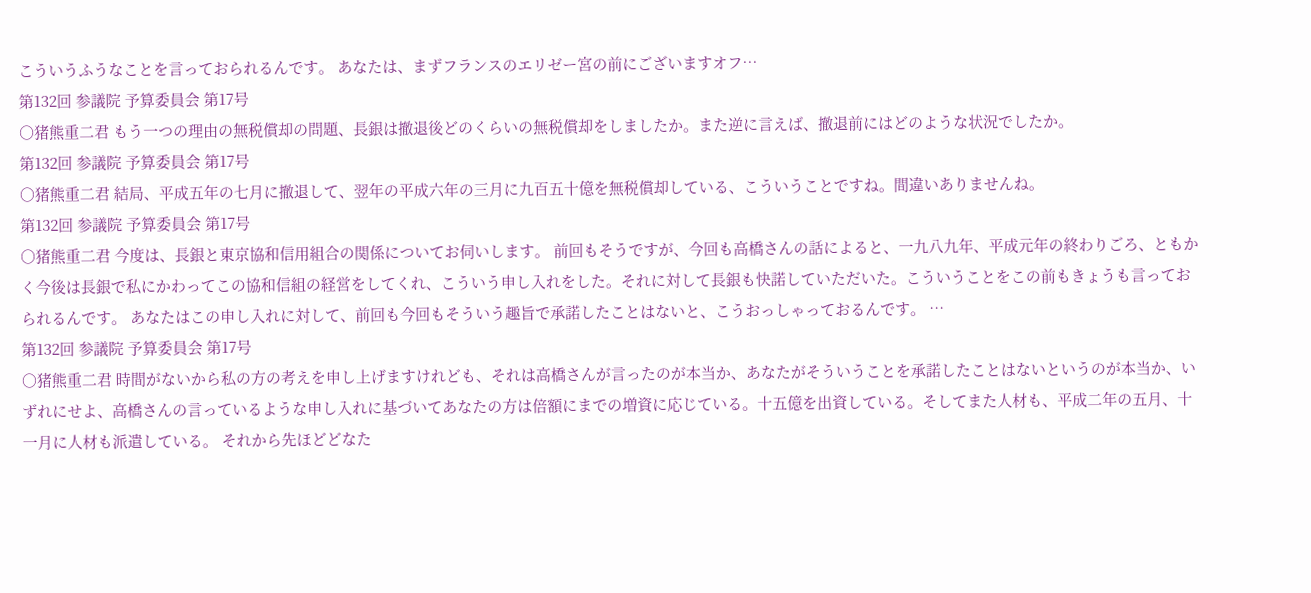こういうふうなことを言っておられるんです。 あなたは、まずフランスのエリゼー宮の前にございますオフ…
第132回 参議院 予算委員会 第17号
○猪熊重二君 もう一つの理由の無税償却の問題、長銀は撤退後どのくらいの無税償却をしましたか。また逆に言えば、撤退前にはどのような状況でしたか。
第132回 参議院 予算委員会 第17号
○猪熊重二君 結局、平成五年の七月に撤退して、翌年の平成六年の三月に九百五十億を無税償却している、こういうことですね。間違いありませんね。
第132回 参議院 予算委員会 第17号
○猪熊重二君 今度は、長銀と東京協和信用組合の関係についてお伺いします。 前回もそうですが、今回も高橋さんの話によると、一九八九年、平成元年の終わりごろ、ともかく今後は長銀で私にかわってこの協和信組の経営をしてくれ、こういう申し入れをした。それに対して長銀も快諾していただいた。こういうことをこの前もきょうも言っておられるんです。 あなたはこの申し入れに対して、前回も今回もそういう趣旨で承諾したことはないと、こうおっしゃっておるんです。 …
第132回 参議院 予算委員会 第17号
○猪熊重二君 時間がないから私の方の考えを申し上げますけれども、それは高橋さんが言ったのが本当か、あなたがそういうことを承諾したことはないというのが本当か、いずれにせよ、高橋さんの言っているような申し入れに基づいてあなたの方は倍額にまでの増資に応じている。十五億を出資している。そしてまた人材も、平成二年の五月、十一月に人材も派遣している。 それから先ほどどなた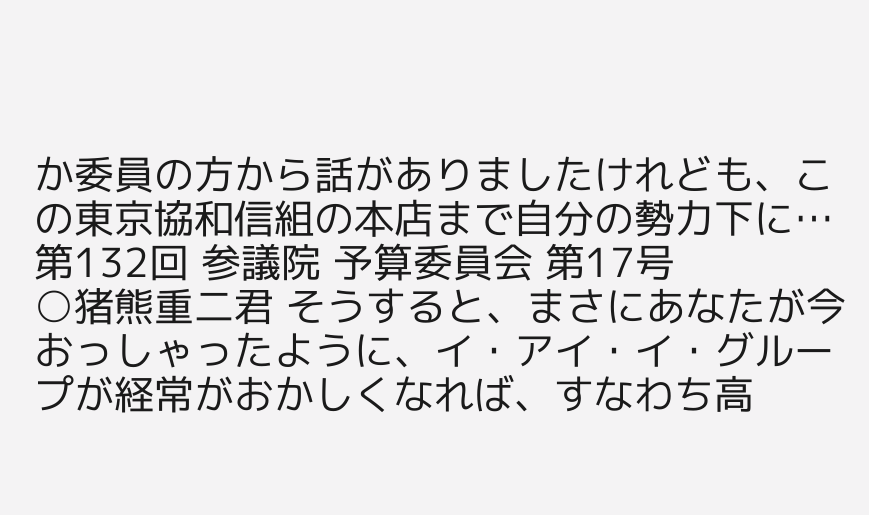か委員の方から話がありましたけれども、この東京協和信組の本店まで自分の勢力下に…
第132回 参議院 予算委員会 第17号
○猪熊重二君 そうすると、まさにあなたが今おっしゃったように、イ・アイ・イ・グループが経常がおかしくなれば、すなわち高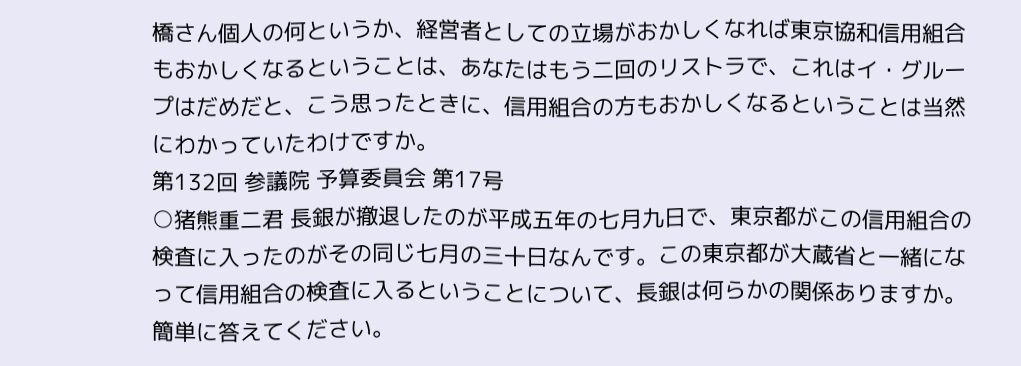橋さん個人の何というか、経営者としての立場がおかしくなれば東京協和信用組合もおかしくなるということは、あなたはもう二回のリストラで、これはイ・グループはだめだと、こう思ったときに、信用組合の方もおかしくなるということは当然にわかっていたわけですか。
第132回 参議院 予算委員会 第17号
○猪熊重二君 長銀が撤退したのが平成五年の七月九日で、東京都がこの信用組合の検査に入ったのがその同じ七月の三十日なんです。この東京都が大蔵省と一緒になって信用組合の検査に入るということについて、長銀は何らかの関係ありますか。簡単に答えてください。